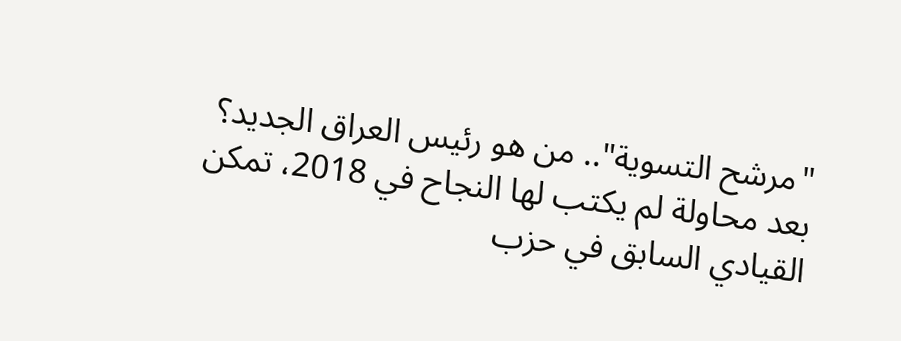"مرشح التسوية".. من هو رئيس العراق الجديد؟
بعد محاولة لم يكتب لها النجاح في 2018، تمكن القيادي السابق في حزب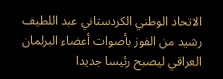الاتحاد الوطني الكردستاني عبد اللطيف رشيد من الفوز بأصوات أعضاء البرلمان العراقي ليصبح رئيسا جديدا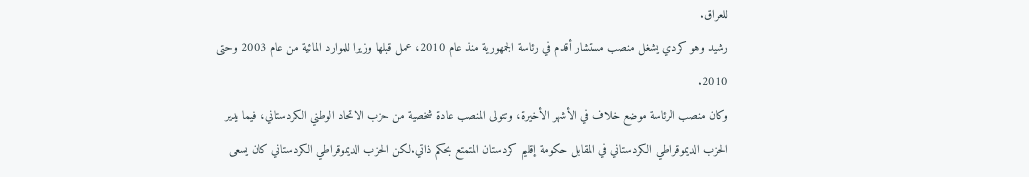للعراق.
رشيد وهو كردي يشغل منصب مستشار أقدم في رئاسة الجمهورية منذ عام 2010، عمل قبلها وزيرا للموارد المائية من عام 2003 وحتى 2010.
وكان منصب الرئاسة موضع خلاف في الأشهر الأخيرة، وتتولى المنصب عادة شخصية من حزب الاتحاد الوطني الكردستاني، فيما يدير الحزب الديموقراطي الكردستاني في المقابل حكومة إقليم كردستان المتمتع بحكم ذاتي.لكن الحزب الديموقراطي الكردستاني كان يسعى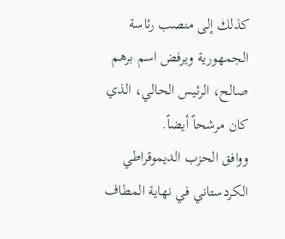كذلك إلى منصب رئاسة الجمهورية ويرفض اسم برهم صالح، الرئيس الحالي، الذي كان مرشحاً أيضاً.
ووافق الحزب الديموقراطي الكردستاني في نهاية المطاف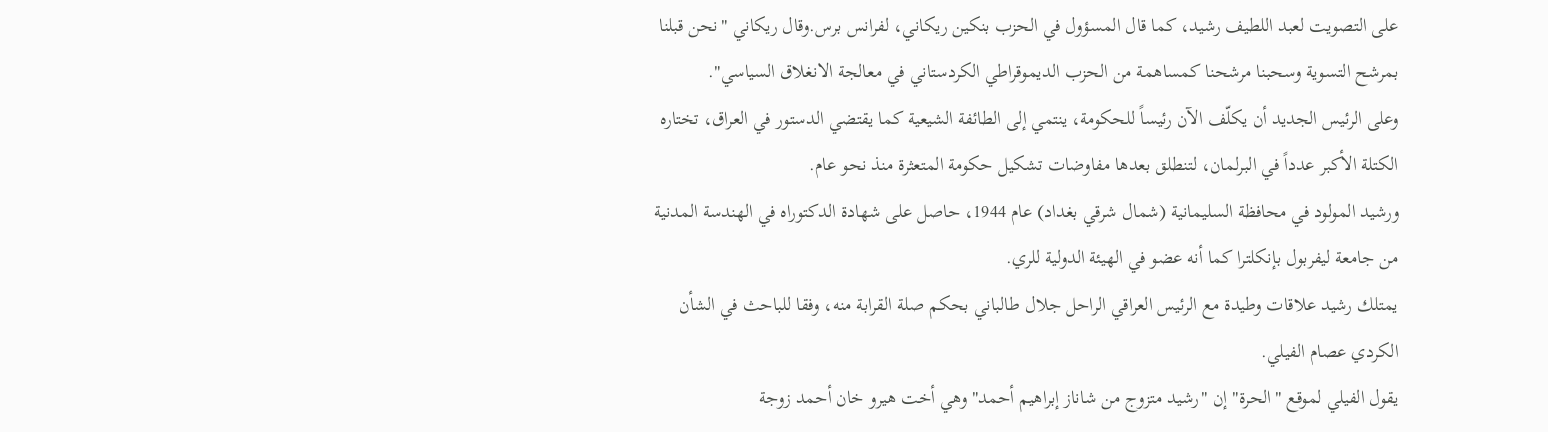على التصويت لعبد اللطيف رشيد، كما قال المسؤول في الحزب بنكين ريكاني، لفرانس برس.وقال ريكاني "نحن قبلنا بمرشح التسوية وسحبنا مرشحنا كمساهمة من الحزب الديموقراطي الكردستاني في معالجة الانغلاق السياسي".
وعلى الرئيس الجديد أن يكلّف الآن رئيساً للحكومة، ينتمي إلى الطائفة الشيعية كما يقتضي الدستور في العراق، تختاره الكتلة الأكبر عدداً في البرلمان، لتنطلق بعدها مفاوضات تشكيل حكومة المتعثرة منذ نحو عام.
ورشيد المولود في محافظة السليمانية (شمال شرقي بغداد) عام 1944، حاصل على شهادة الدكتوراه في الهندسة المدنية من جامعة ليفربول بإنكلترا كما أنه عضو في الهيئة الدولية للري.
يمتلك رشيد علاقات وطيدة مع الرئيس العراقي الراحل جلال طالباني بحكم صلة القرابة منه، وفقا للباحث في الشأن الكردي عصام الفيلي.
يقول الفيلي لموقع "الحرة" إن "رشيد متزوج من شاناز إبراهيم أحمد" وهي أخت هيرو خان أحمد زوجة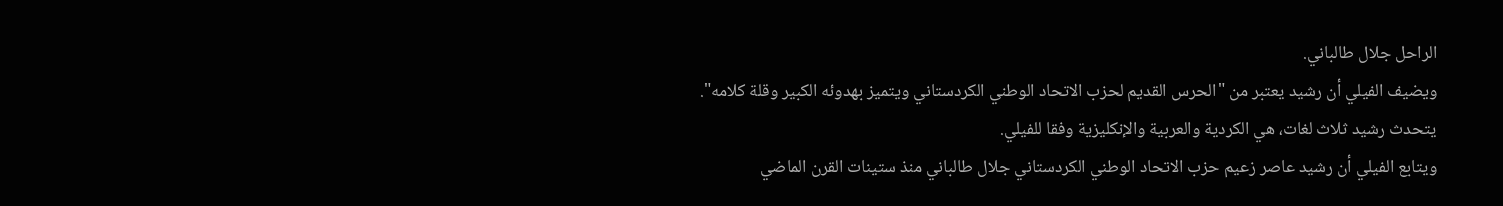الراحل جلال طالباني.
ويضيف الفيلي أن رشيد يعتبر من "الحرس القديم لحزب الاتحاد الوطني الكردستاني ويتميز بهدوئه الكبير وقلة كلامه".
يتحدث رشيد ثلاث لغات، هي الكردية والعربية والإنكليزية وفقا للفيلي.
ويتابع الفيلي أن رشيد عاصر زعيم حزب الاتحاد الوطني الكردستاني جلال طالباني منذ ستينات القرن الماضي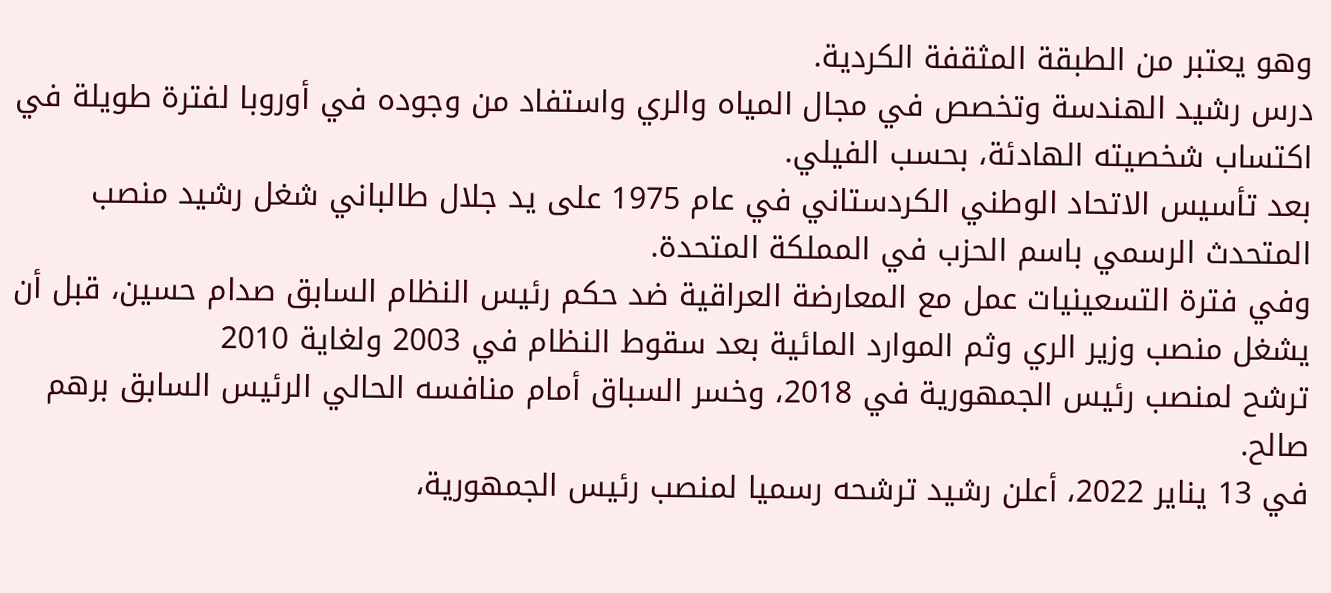وهو يعتبر من الطبقة المثقفة الكردية.
درس رشيد الهندسة وتخصص في مجال المياه والري واستفاد من وجوده في أوروبا لفترة طويلة في اكتساب شخصيته الهادئة، بحسب الفيلي.
بعد تأسيس الاتحاد الوطني الكردستاني في عام 1975 على يد جلال طالباني شغل رشيد منصب المتحدث الرسمي باسم الحزب في المملكة المتحدة.
وفي فترة التسعينيات عمل مع المعارضة العراقية ضد حكم رئيس النظام السابق صدام حسين، قبل أن يشغل منصب وزير الري وثم الموارد المائية بعد سقوط النظام في 2003 ولغاية 2010
ترشح لمنصب رئيس الجمهورية في 2018، وخسر السباق أمام منافسه الحالي الرئيس السابق برهم صالح.
في 13 يناير 2022، أعلن رشيد ترشحه رسميا لمنصب رئيس الجمهورية،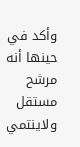وأكد في حينها أنه مرشح مستقل ولاينتمي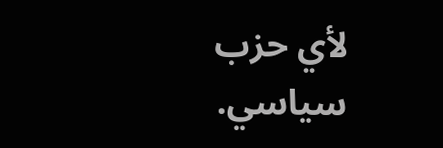لأي حزب سياسي.